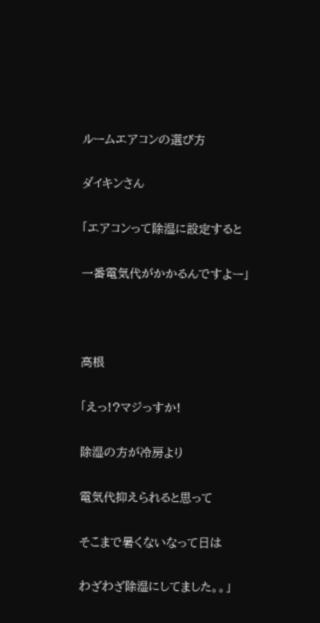ルームエアコンの選び方

ダイキンさん

「エアコンって除湿に設定すると

一番電気代がかかるんですよー」



高根

「えっ!?マジっすか!

除湿の方が冷房より

電気代抑えられると思って

そこまで暑くないなって日は

わざわざ除湿にしてました。。」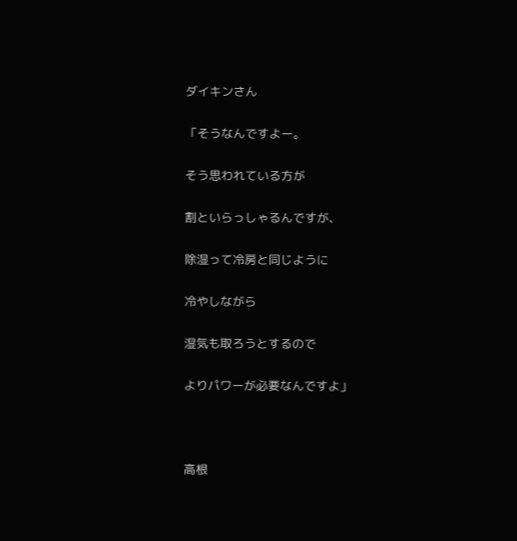ダイキンさん

「そうなんですよー。

そう思われている方が

割といらっしゃるんですが、

除湿って冷房と同じように

冷やしながら

湿気も取ろうとするので

よりパワーが必要なんですよ」



高根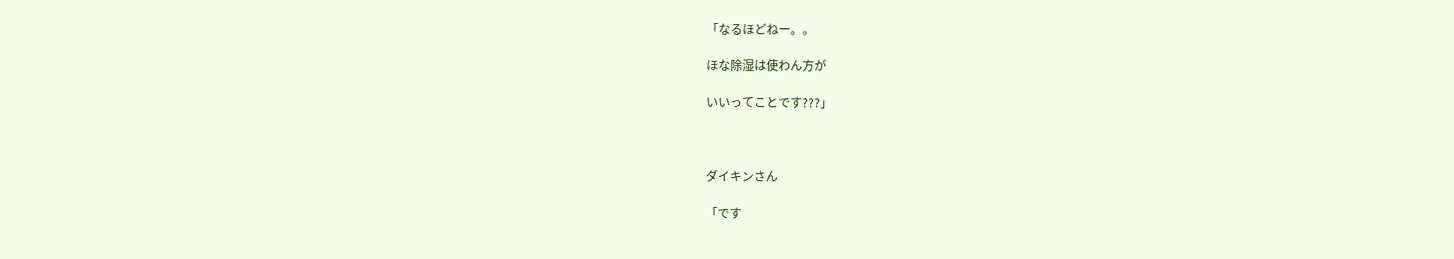「なるほどねー。。

ほな除湿は使わん方が

いいってことです???」



ダイキンさん

「です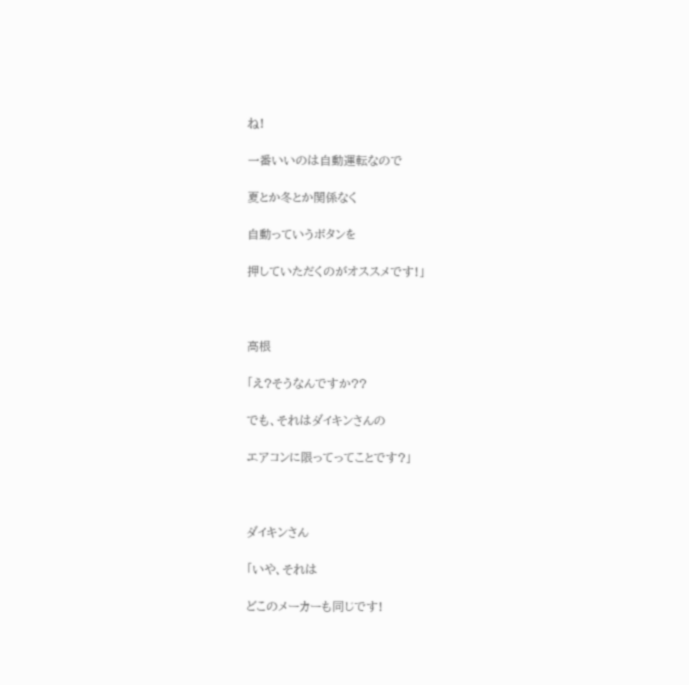ね!

一番いいのは自動運転なので

夏とか冬とか関係なく

自動っていうボタンを

押していただくのがオススメです!」



高根

「え?そうなんですか??

でも、それはダイキンさんの

エアコンに限ってってことです?」



ダイキンさん

「いや、それは

どこのメーカーも同じです!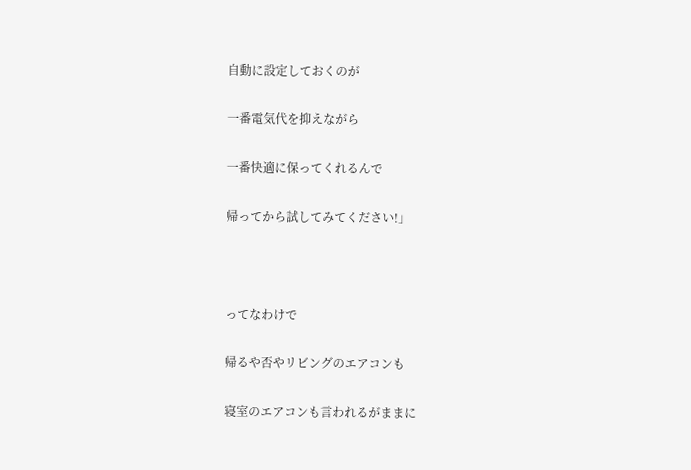自動に設定しておくのが

一番電気代を抑えながら

一番快適に保ってくれるんで

帰ってから試してみてください!」



ってなわけで

帰るや否やリビングのエアコンも

寝室のエアコンも言われるがままに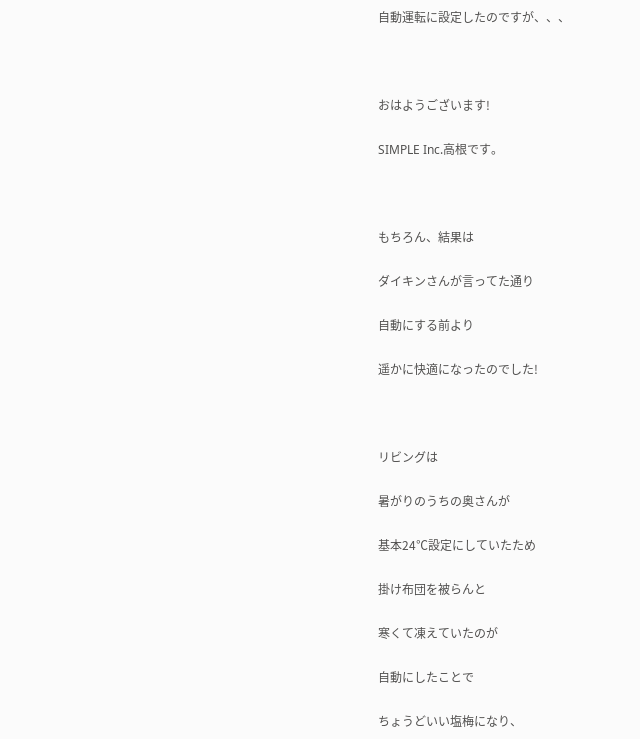自動運転に設定したのですが、、、



おはようございます!

SIMPLE Inc.高根です。



もちろん、結果は

ダイキンさんが言ってた通り

自動にする前より

遥かに快適になったのでした!



リビングは

暑がりのうちの奥さんが

基本24℃設定にしていたため

掛け布団を被らんと

寒くて凍えていたのが

自動にしたことで

ちょうどいい塩梅になり、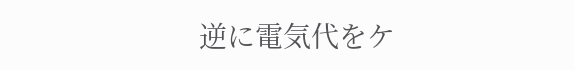逆に電気代をケ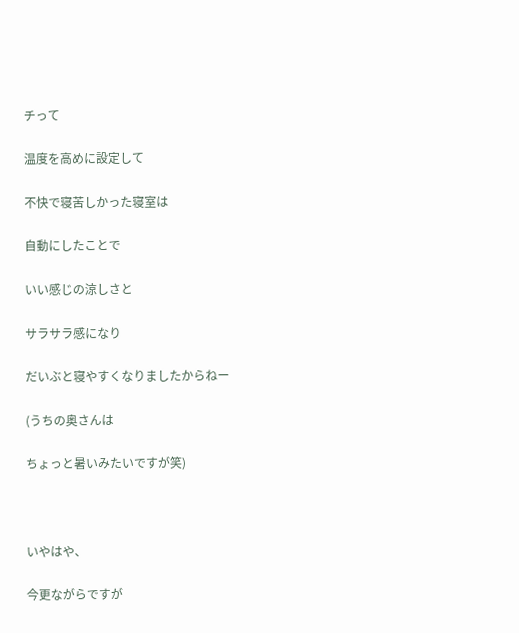チって

温度を高めに設定して

不快で寝苦しかった寝室は

自動にしたことで

いい感じの涼しさと

サラサラ感になり

だいぶと寝やすくなりましたからねー

(うちの奥さんは

ちょっと暑いみたいですが笑)



いやはや、

今更ながらですが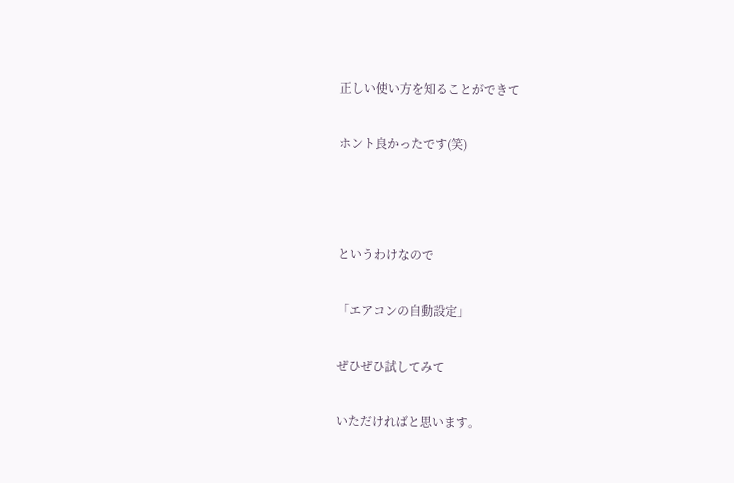正しい使い方を知ることができて

ホント良かったです(笑)



というわけなので

「エアコンの自動設定」

ぜひぜひ試してみて

いただければと思います。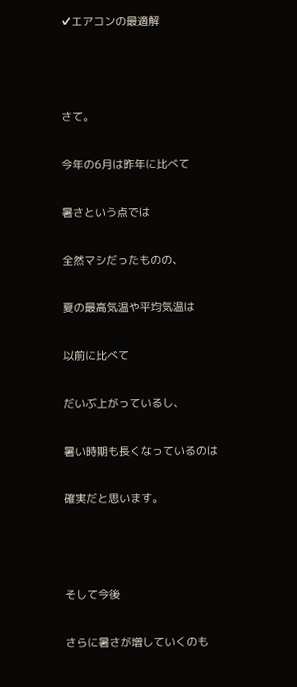✔エアコンの最適解



さて。

今年の6月は昨年に比べて

暑さという点では

全然マシだったものの、

夏の最高気温や平均気温は

以前に比べて

だいぶ上がっているし、

暑い時期も長くなっているのは

確実だと思います。



そして今後

さらに暑さが増していくのも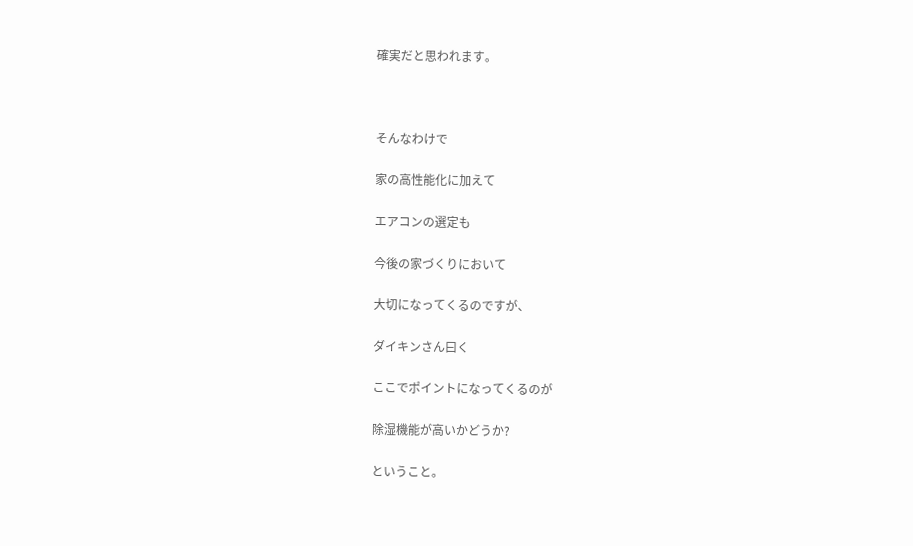確実だと思われます。



そんなわけで

家の高性能化に加えて

エアコンの選定も

今後の家づくりにおいて

大切になってくるのですが、

ダイキンさん曰く

ここでポイントになってくるのが

除湿機能が高いかどうか?

ということ。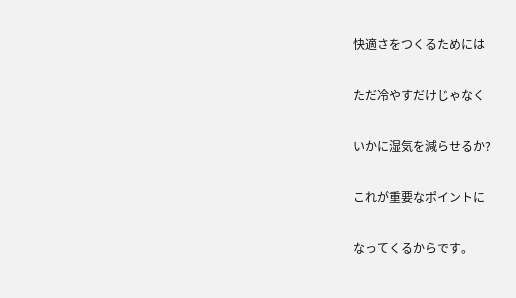快適さをつくるためには

ただ冷やすだけじゃなく

いかに湿気を減らせるか?

これが重要なポイントに

なってくるからです。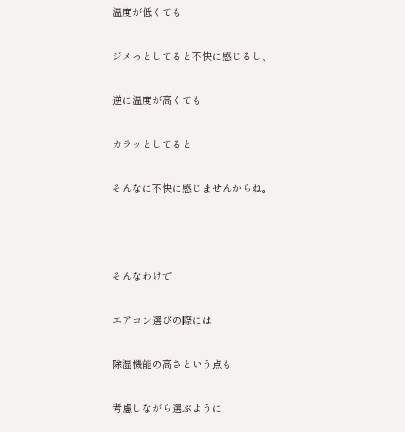温度が低くても

ジメっとしてると不快に感じるし、

逆に温度が高くても

カラッとしてると

そんなに不快に感じませんからね。



そんなわけで

エアコン選びの際には

除湿機能の高さという点も

考慮しながら選ぶように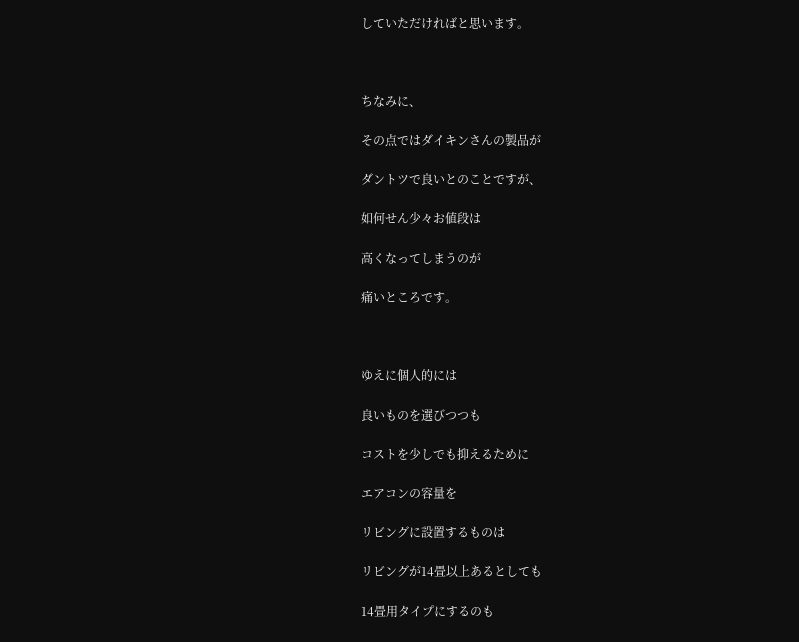していただければと思います。



ちなみに、

その点ではダイキンさんの製品が

ダントツで良いとのことですが、

如何せん少々お値段は

高くなってしまうのが

痛いところです。



ゆえに個人的には

良いものを選びつつも

コストを少しでも抑えるために

エアコンの容量を

リビングに設置するものは

リビングが14畳以上あるとしても

14畳用タイプにするのも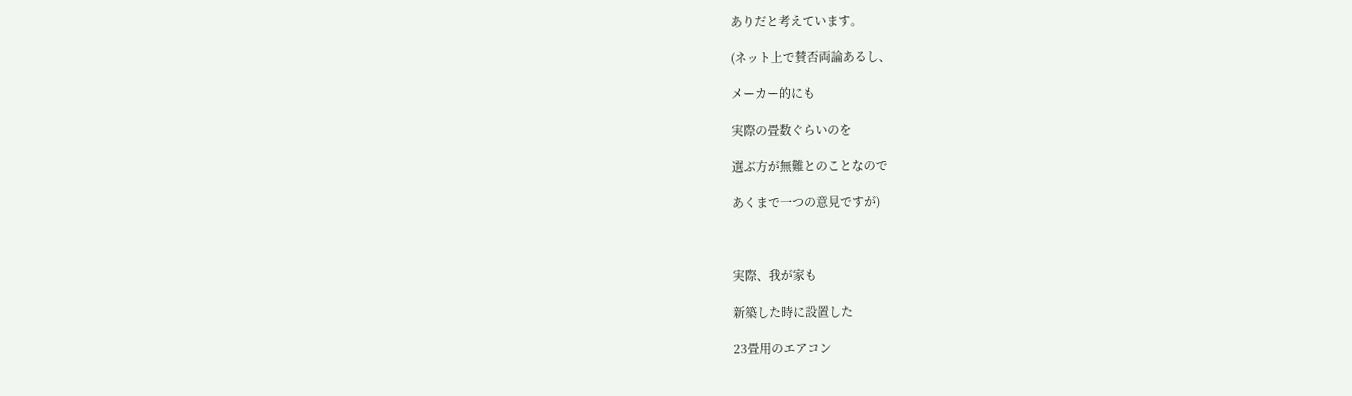ありだと考えています。

(ネット上で賛否両論あるし、

メーカー的にも

実際の畳数ぐらいのを

選ぶ方が無難とのことなので

あくまで一つの意見ですが)



実際、我が家も

新築した時に設置した

23畳用のエアコン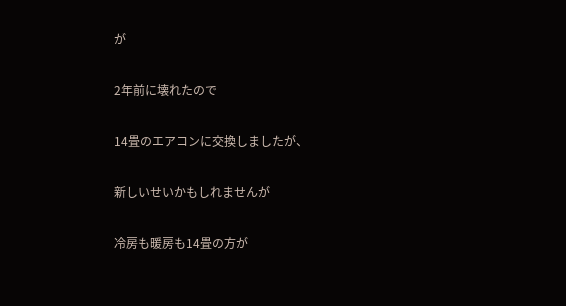が

2年前に壊れたので

14畳のエアコンに交換しましたが、

新しいせいかもしれませんが

冷房も暖房も14畳の方が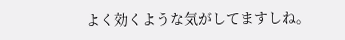よく効くような気がしてますしね。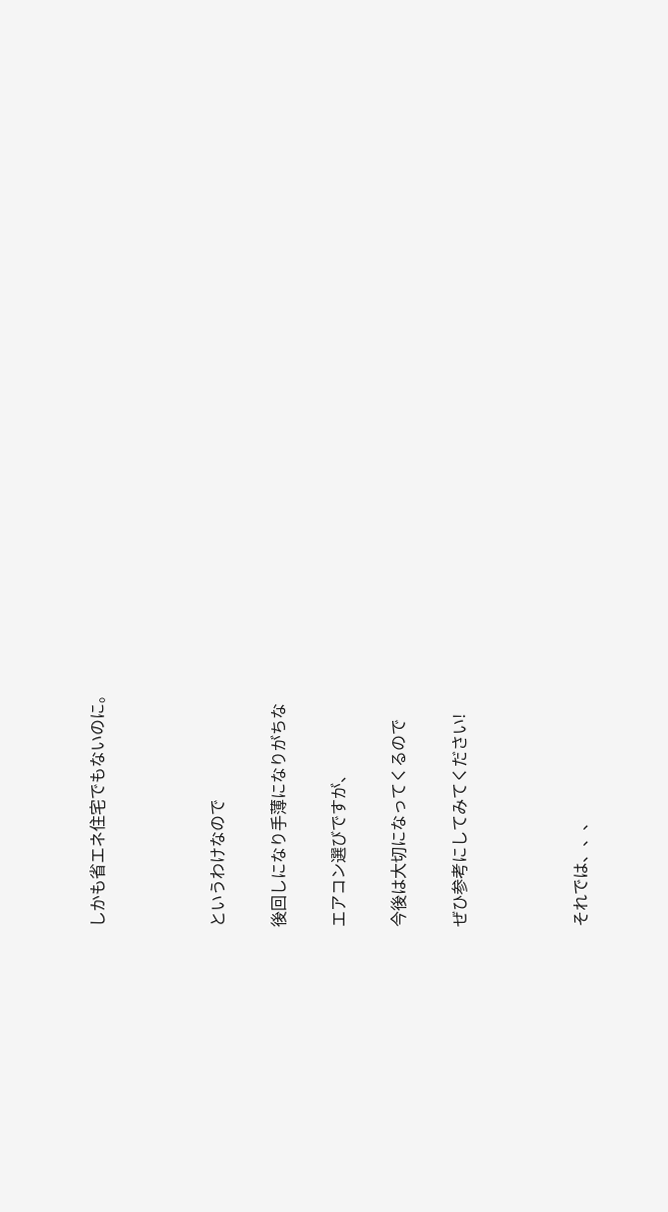しかも省エネ住宅でもないのに。



というわけなので

後回しになり手薄になりがちな

エアコン選びですが、

今後は大切になってくるので

ぜひ参考にしてみてください!



それでは、、、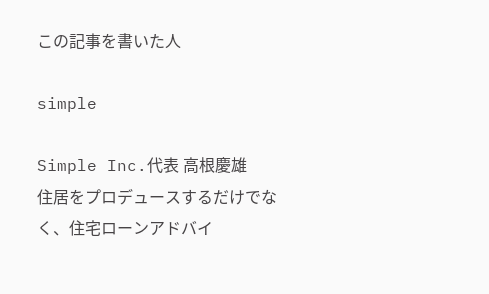この記事を書いた人

simple

Simple Inc.代表 高根慶雄
住居をプロデュースするだけでなく、住宅ローンアドバイ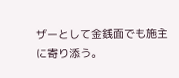ザーとして金銭面でも施主に寄り添う。